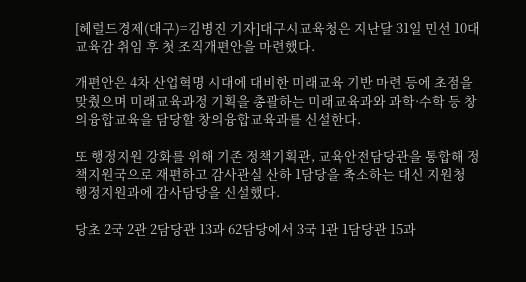[헤럴드경제(대구)=김병진 기자]대구시교육청은 지난달 31일 민선 10대 교육감 취임 후 첫 조직개편안을 마련했다.

개편안은 4차 산업혁명 시대에 대비한 미래교육 기반 마련 등에 초점을 맞췄으며 미래교육과정 기획을 총괄하는 미래교육과와 과학·수학 등 창의융합교육을 담당할 창의융합교육과를 신설한다.

또 행정지원 강화를 위해 기존 정책기획관, 교육안전담당관을 통합해 정책지원국으로 재편하고 감사관실 산하 1담당을 축소하는 대신 지원청 행정지원과에 감사담당을 신설했다.

당초 2국 2관 2담당관 13과 62담당에서 3국 1관 1담당관 15과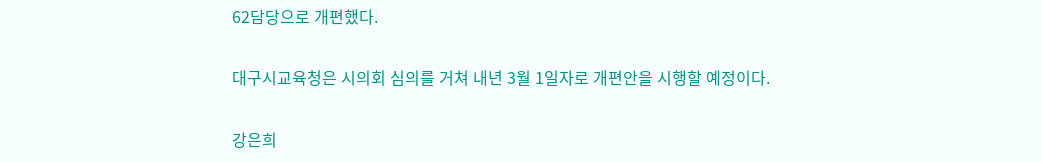62담당으로 개편했다.

대구시교육청은 시의회 심의를 거쳐 내년 3월 1일자로 개편안을 시행할 예정이다.

강은희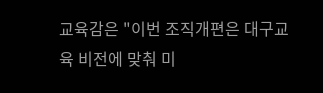교육감은 "이번 조직개편은 대구교육 비전에 맞춰 미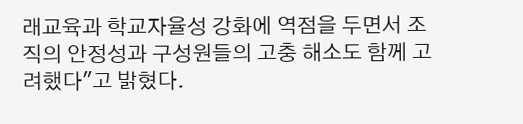래교육과 학교자율성 강화에 역점을 두면서 조직의 안정성과 구성원들의 고충 해소도 함께 고려했다"고 밝혔다.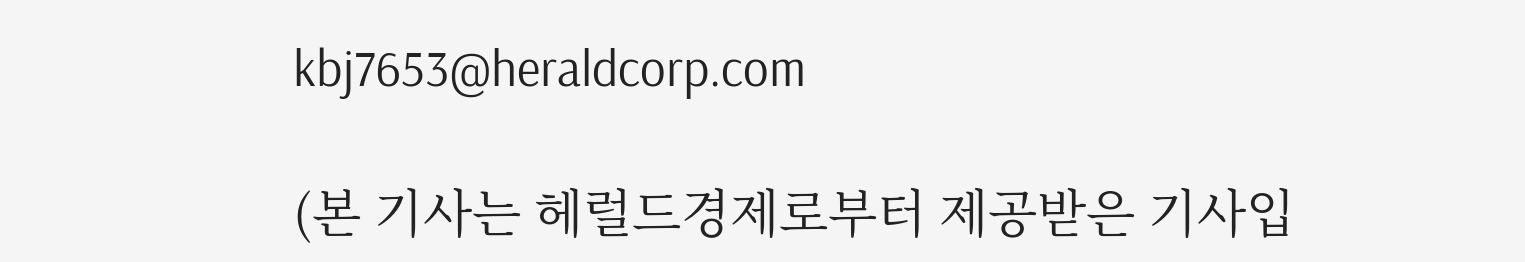kbj7653@heraldcorp.com

(본 기사는 헤럴드경제로부터 제공받은 기사입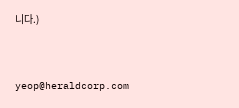니다.)


yeop@heraldcorp.com